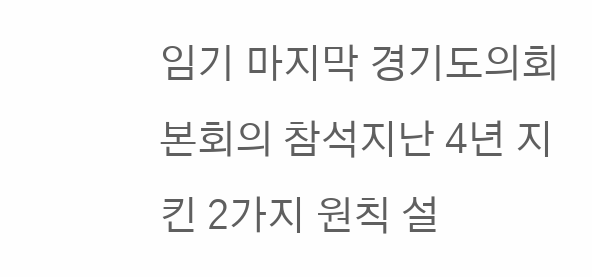임기 마지막 경기도의회 본회의 참석지난 4년 지킨 2가지 원칙 설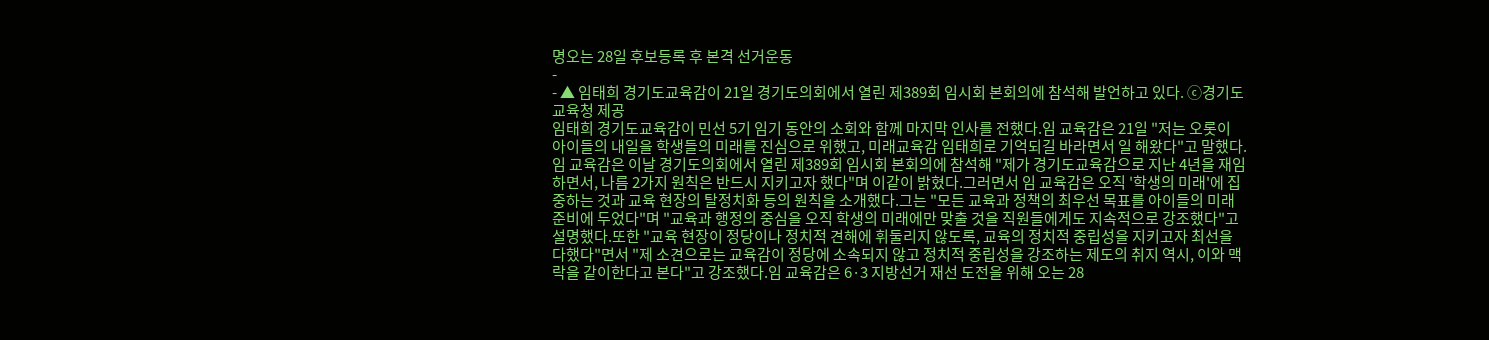명오는 28일 후보등록 후 본격 선거운동
-
- ▲ 임태희 경기도교육감이 21일 경기도의회에서 열린 제389회 임시회 본회의에 참석해 발언하고 있다. ⓒ경기도교육청 제공
임태희 경기도교육감이 민선 5기 임기 동안의 소회와 함께 마지막 인사를 전했다.임 교육감은 21일 "저는 오롯이 아이들의 내일을 학생들의 미래를 진심으로 위했고, 미래교육감 임태희로 기억되길 바라면서 일 해왔다"고 말했다.임 교육감은 이날 경기도의회에서 열린 제389회 임시회 본회의에 참석해 "제가 경기도교육감으로 지난 4년을 재임하면서, 나름 2가지 원칙은 반드시 지키고자 했다"며 이같이 밝혔다.그러면서 임 교육감은 오직 '학생의 미래'에 집중하는 것과 교육 현장의 탈정치화 등의 원칙을 소개했다.그는 "모든 교육과 정책의 최우선 목표를 아이들의 미래 준비에 두었다"며 "교육과 행정의 중심을 오직 학생의 미래에만 맞출 것을 직원들에게도 지속적으로 강조했다"고 설명했다.또한 "교육 현장이 정당이나 정치적 견해에 휘둘리지 않도록, 교육의 정치적 중립성을 지키고자 최선을 다했다"면서 "제 소견으로는 교육감이 정당에 소속되지 않고 정치적 중립성을 강조하는 제도의 취지 역시, 이와 맥락을 같이한다고 본다"고 강조했다.임 교육감은 6·3 지방선거 재선 도전을 위해 오는 28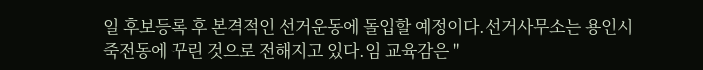일 후보등록 후 본격적인 선거운동에 돌입할 예정이다.선거사무소는 용인시 죽전동에 꾸린 것으로 전해지고 있다.임 교육감은 "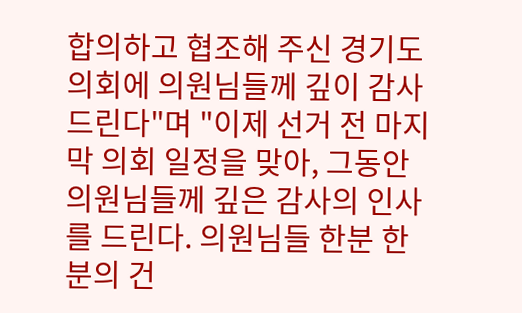합의하고 협조해 주신 경기도의회에 의원님들께 깊이 감사드린다"며 "이제 선거 전 마지막 의회 일정을 맞아, 그동안 의원님들께 깊은 감사의 인사를 드린다. 의원님들 한분 한분의 건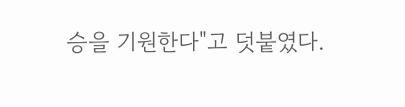승을 기원한다"고 덧붙였다.